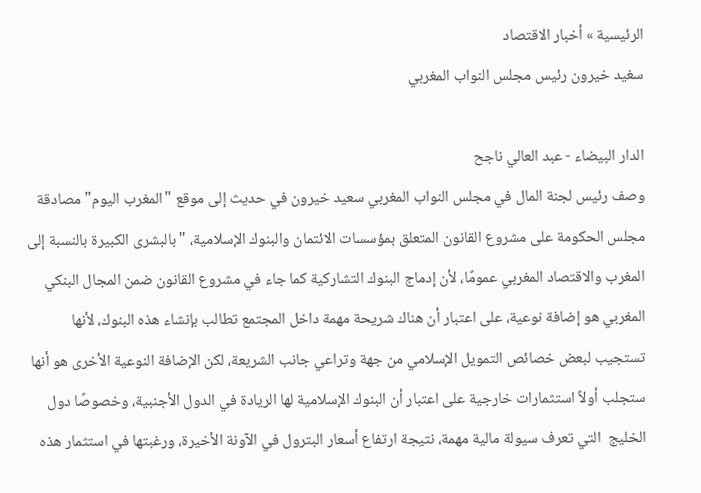الرئيسية » أخبار الاقتصاد
سغيد خيرون رئيس مجلس النواب المغربي

الدار البيضاء - عبد العالي ناجح
وصف رئيس لجنة المال في مجلس النواب المغربي سعيد خيرون في حديث إلى موقع "المغرب اليوم" مصادقة مجلس الحكومة على مشروع القانون المتعلق بمؤسسات الائتمان والبنوك الإسلامية، "بالبشرى الكبيرة بالنسبة إلى المغرب والاقتصاد المغربي عمومًا، لأن إدماج البنوك التشاركية كما جاء في مشروع القانون ضمن المجال البنكي المغربي هو إضافة نوعية، على اعتبار أن هناك شريحة مهمة داخل المجتمع تطالب بإنشاء هذه البنوك، لأنها تستجيب لبعض خصائص التمويل الإسلامي من جهة وتراعي جانب الشريعة، لكن الإضافة النوعية الأخرى هو أنها ستجلب أولاً استثمارات خارجية على اعتبار أن البنوك الإسلامية لها الريادة في الدول الأجنبية، وخصوصًا دول الخليج  التي تعرف سيولة مالية مهمة، نتيجة ارتفاع أسعار البترول في الآونة الأخيرة، ورغبتها في استثمار هذه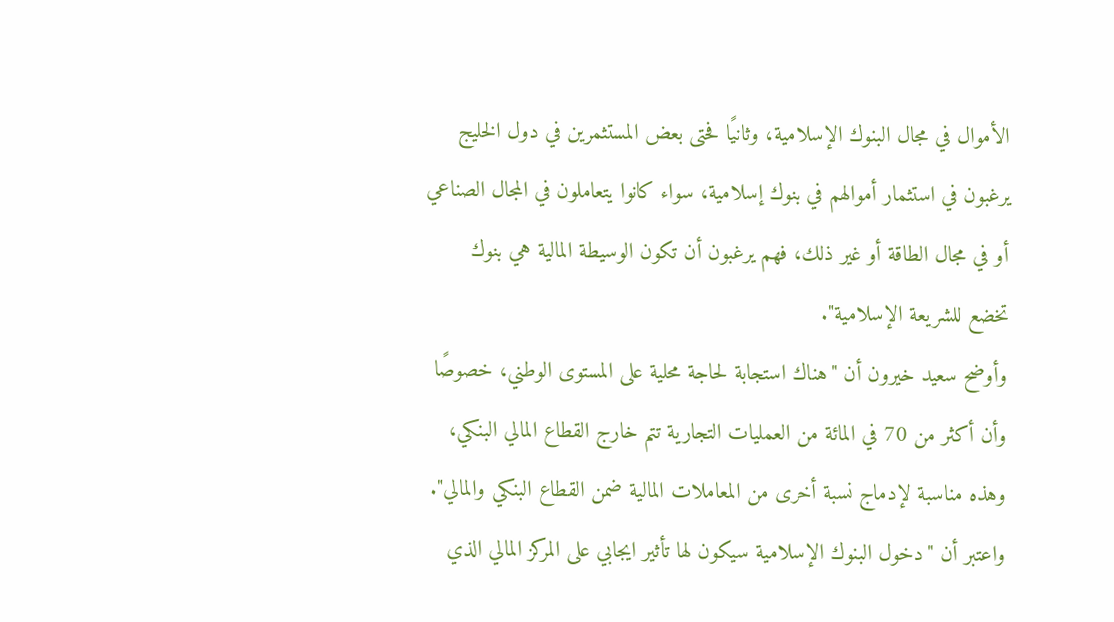الأموال في مجال البنوك الإسلامية، وثانيًا فحتى بعض المستثمرين في دول الخليج يرغبون في استثمار أموالهم في بنوك إسلامية، سواء كانوا يتعاملون في المجال الصناعي أو في مجال الطاقة أو غير ذلك، فهم يرغبون أن تكون الوسيطة المالية هي بنوك تخضع للشريعة الإسلامية".
وأوضح سعيد خيرون أن "هناك استجابة لحاجة محلية على المستوى الوطني، خصوصًا وأن أكثر من 70 في المائة من العمليات التجارية تتم خارج القطاع المالي البنكي، وهذه مناسبة لإدماج نسبة أخرى من المعاملات المالية ضمن القطاع البنكي والمالي".
واعتبر أن "دخول البنوك الإسلامية سيكون لها تأثير ايجابي على المركز المالي الذي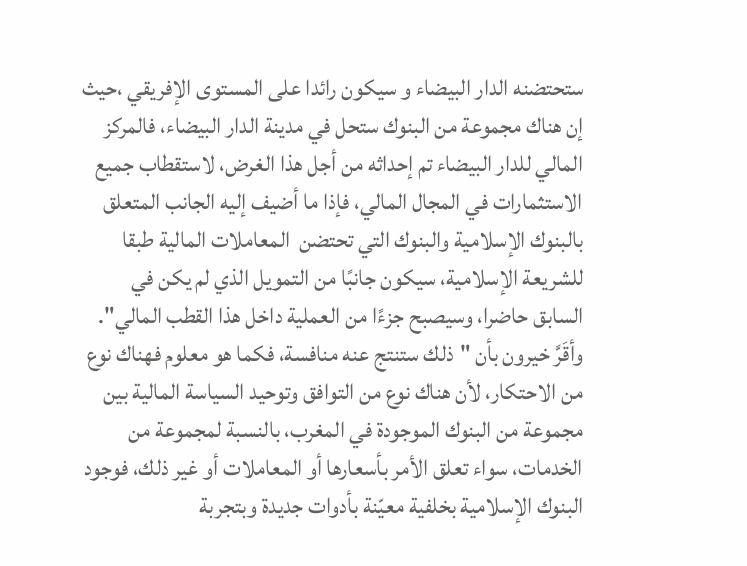ستحتضنه الدار البيضاء و سيكون رائدا على المستوى الإفريقي ،حيث إن هناك مجموعة من البنوك ستحل في مدينة الدار البيضاء، فالمركز المالي للدار البيضاء تم إحداثه من أجل هذا الغرض، لاستقطاب جميع الاستثمارات في المجال المالي، فإذا ما أضيف إليه الجانب المتعلق بالبنوك الإسلامية والبنوك التي تحتضن  المعاملات المالية طبقا للشريعة الإسلامية، سيكون جانبًا من التمويل الذي لم يكن في السابق حاضرا، وسيصبح جزءًا من العملية داخل هذا القطب المالي". وأقَرَّ خيرون بأن "ذلك ستنتج عنه منافسة، فكما هو معلوم فهناك نوع من الاحتكار، لأن هناك نوع من التوافق وتوحيد السياسة المالية بين مجموعة من البنوك الموجودة في المغرب، بالنسبة لمجموعة من الخدمات، سواء تعلق الأمر بأسعارها أو المعاملات أو غير ذلك، فوجود البنوك الإسلامية بخلفية معيّنة بأدوات جديدة وبتجربة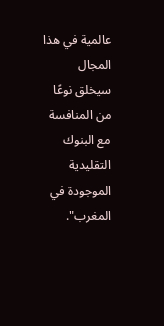عالمية في هذا المجال سيخلق نوعًا من المنافسة مع البنوك التقليدية الموجودة في المغرب".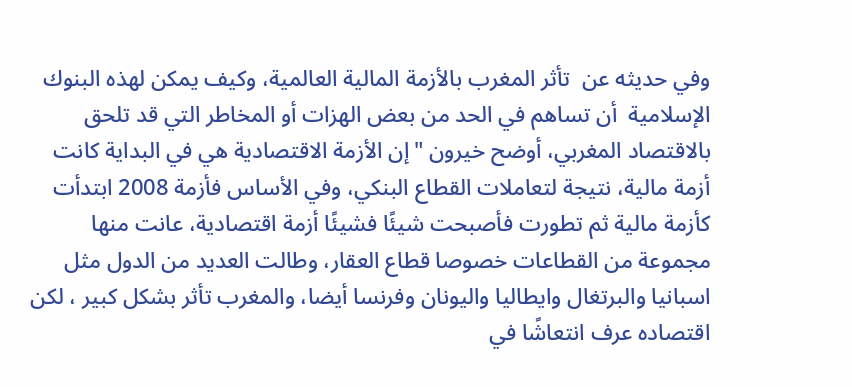وفي حديثه عن  تأثر المغرب بالأزمة المالية العالمية، وكيف يمكن لهذه البنوك الإسلامية  أن تساهم في الحد من بعض الهزات أو المخاطر التي قد تلحق بالاقتصاد المغربي، أوضح خيرون "إن الأزمة الاقتصادية هي في البداية كانت أزمة مالية، نتيجة لتعاملات القطاع البنكي، وفي الأساس فأزمة 2008 ابتدأت  كأزمة مالية ثم تطورت فأصبحت شيئًا فشيئًا أزمة اقتصادية، عانت منها مجموعة من القطاعات خصوصا قطاع العقار، وطالت العديد من الدول مثل اسبانيا والبرتغال وايطاليا واليونان وفرنسا أيضا، والمغرب تأثر بشكل كبير ، لكن اقتصاده عرف انتعاشًا في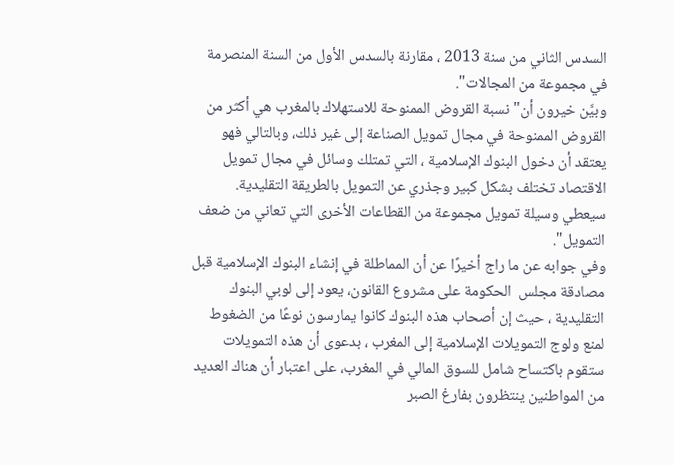السدس الثاني من سنة 2013 ، مقارنة بالسدس الأول من السنة المنصرمة في مجموعة من المجالات".
وبيَّن خيرون أن" نسبة القروض الممنوحة للاستهلاك بالمغرب هي أكثر من القروض الممنوحة في مجال تمويل الصناعة إلى غير ذلك، وبالتالي فهو يعتقد أن دخول البنوك الإسلامية ، التي تمتلك وسائل في مجال تمويل الاقتصاد تختلف بشكل كبير وجذري عن التمويل بالطريقة التقليدية. سيعطي وسيلة تمويل مجموعة من القطاعات الأخرى التي تعاني من ضعف التمويل".
وفي جوابه عن ما راج أخيرًا عن أن المماطلة في إنشاء البنوك الإسلامية قبل مصادقة مجلس  الحكومة على مشروع القانون، يعود إلى لوبي البنوك التقليدية ، حيث إن أصحاب هذه البنوك كانوا يمارسون نوعًا من الضغوط لمنع ولوج التمويلات الإسلامية إلى المغرب ، بدعوى أن هذه التمويلات ستقوم باكتساح شامل للسوق المالي في المغرب، على اعتبار أن هناك العديد من المواطنين ينتظرون بفارغ الصبر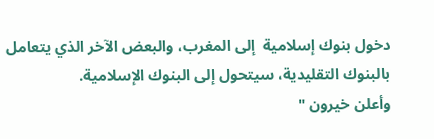دخول بنوك إسلامية  إلى المغرب، والبعض الآخر الذي يتعامل بالبنوك التقليدية، سيتحول إلى البنوك الإسلامية.
وأعلن خيرون "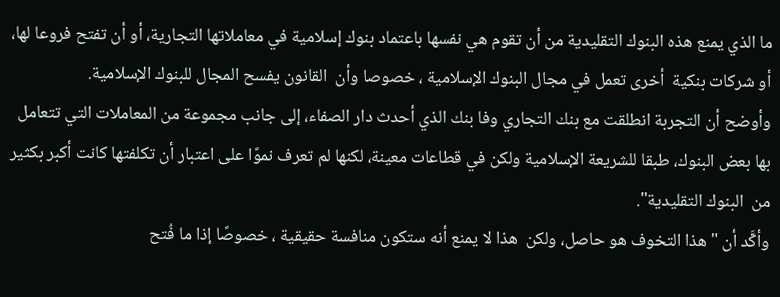ما الذي يمنع هذه البنوك التقليدية من أن تقوم هي نفسها باعتماد بنوك إسلامية في معاملاتها التجارية، أو أن تفتح فروعا لها، أو شركات بنكية  أخرى تعمل في مجال البنوك الإسلامية ، خصوصا وأن  القانون يفسح المجال للبنوك الإسلامية.
وأوضح أن التجربة انطلقت مع بنك التجاري وفا بنك الذي أحدث دار الصفاء، إلى جانب مجموعة من المعاملات التي تتعامل بها بعض البنوك، طبقا للشريعة الإسلامية ولكن في قطاعات معينة، لكنها لم تعرف نموًا على اعتبار أن تكلفتها كانت أكبر بكثير من  البنوك التقليدية".
وأكَّد أن "هذا التخوف هو حاصل، ولكن  هذا لا يمنع أنه ستكون منافسة حقيقية ، خصوصًا إذا ما فُتح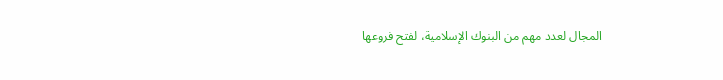المجال لعدد مهم من البنوك الإسلامية، لفتح فروعها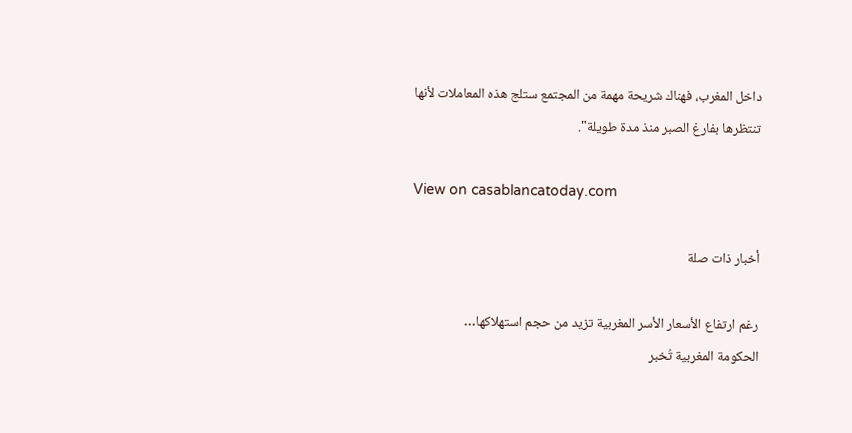داخل المغرب، فهناك شريحة مهمة من المجتمع ستلج هذه المعاملات لأنها تنتظرها بفارغ الصبر منذ مدة طويلة".

View on casablancatoday.com

أخبار ذات صلة

رغم ارتفاع الأسعار الأسر المغربية تزيد من حجم استهلاكها…
الحكومة المغربية تُخبر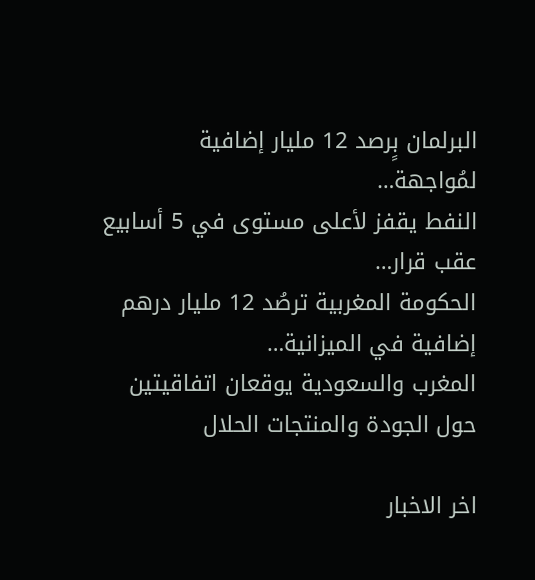البرلمان بٍرصد 12 مليار إضافية لمُواجهة…
النفط يقفز لأعلى مستوى في 5 أسابيع عقب قرار…
الحكومة المغربية ترصُد 12 مليار درهم إضافية في الميزانية…
المغرب والسعودية يوقعان اتفاقيتين حول الجودة والمنتجات الحلال

اخر الاخبار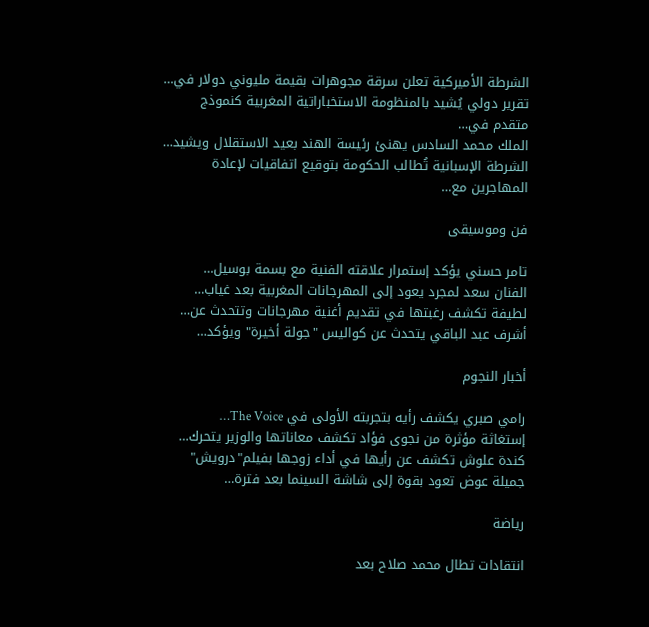الشرطة الأميركية تعلن سرقة مجوهرات بقيمة مليوني دولار في…
تقرير دولي يُشيد بالمنظومة الاستخباراتية المغربية كنموذج متقدم في…
الملك محمد السادس يهنئ رئيسة الهند بعيد الاستقلال ويشيد…
الشرطة الإسبانية تُطالب الحكومة بتوقيع اتفاقيات لإعادة المهاجرين مع…

فن وموسيقى

تامر حسني يؤكد إستمرار علاقته الفنية مع بسمة بوسيل…
الفنان سعد لمجرد يعود إلى المهرجانات المغربية بعد غياب…
لطيفة تكشف رغبتها في تقديم أغنية مهرجانات وتتحدث عن…
أشرف عبد الباقي يتحدث عن كواليس "جولة أخيرة" ويؤكد…

أخبار النجوم

رامي صبري يكشف رأيه بتجربته الأولى في The Voice…
إستغاثة مؤثرة من نجوى فؤاد تكشف معاناتها والوزير يتحرك…
كندة علوش تكشف عن رأيها في أداء زوجها بفيلم"درويش"
جميلة عوض تعود بقوة إلى شاشة السينما بعد فترة…

رياضة

انتقادات تطال محمد صلاح بعد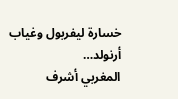خسارة ليفربول وغياب أرنولد…
المغربي أشرف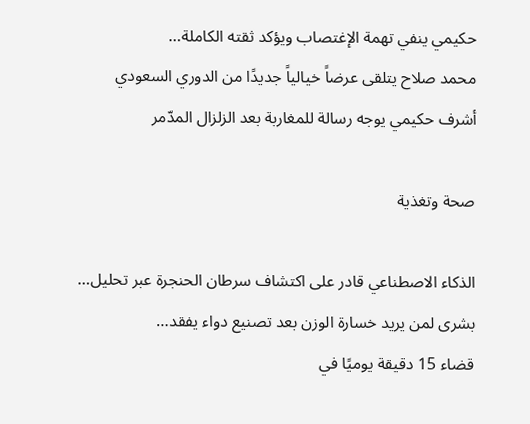حكيمي ينفي تهمة الإغتصاب ويؤكد ثقته الكاملة…
محمد صلاح يتلقى عرضاً خيالياً جديدًا من الدوري السعودي
أشرف حكيمي يوجه رسالة للمغاربة بعد الزلزال المدّمر

صحة وتغذية

الذكاء الاصطناعي قادر على اكتشاف سرطان الحنجرة عبر تحليل…
بشرى لمن يريد خسارة الوزن بعد تصنيع دواء يفقد…
قضاء 15 دقيقة يوميًا في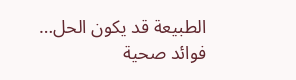الطبيعة قد يكون الحل…
فوائد صحية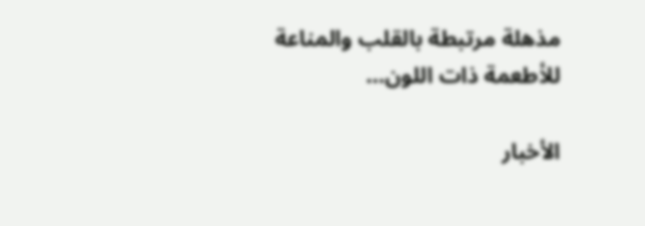مذهلة مرتبطة بالقلب والمناعة للأطعمة ذات اللون…

الأخبار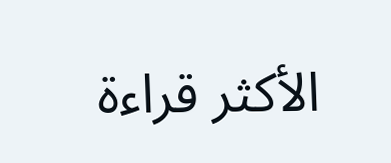الأكثر قراءة